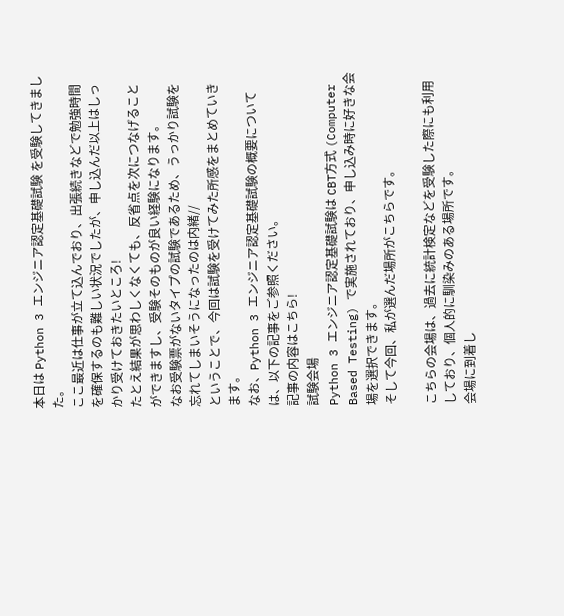本日は Python 3 エンジニア認定基礎試験 を受験してきました。
ここ最近は仕事が立て込んでおり、出張続きなどで勉強時間を確保するのも難しい状況でしたが、申し込んだ以上はしっかり受けておきたいところ!
たとえ結果が思わしくなくても、反省点を次につなげることができますし、受験そのものが良い経験になります。
なお受験票がないタイプの試験であるため、うっかり試験を忘れてしまいそうになったのは内緒//
ということで、今回は試験を受けてみた所感をまとめていきます。
なお、Python 3 エンジニア認定基礎試験の概要については、以下の記事をご参照ください。
記事の内容はこちら!
試験会場
Python 3 エンジニア認定基礎試験は CBT方式 (Computer Based Testing) で実施されており、申し込み時に好きな会場を選択できます。
そして今回、私が選んだ場所がこちらです。

こちらの会場は、過去に統計検定などを受験した際にも利用しており、個人的に馴染みのある場所です。
会場に到着し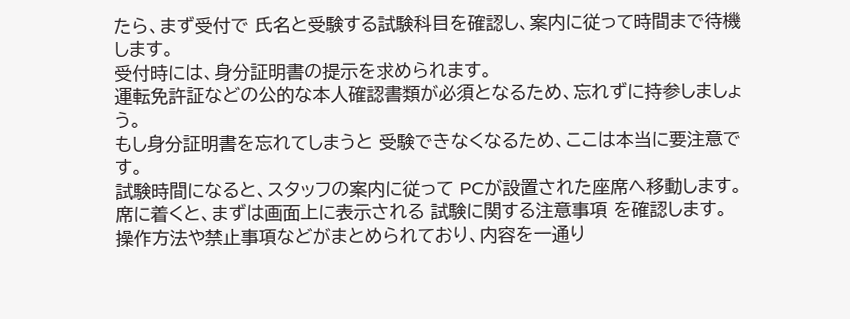たら、まず受付で 氏名と受験する試験科目を確認し、案内に従って時間まで待機します。
受付時には、身分証明書の提示を求められます。
運転免許証などの公的な本人確認書類が必須となるため、忘れずに持参しましょう。
もし身分証明書を忘れてしまうと 受験できなくなるため、ここは本当に要注意です。
試験時間になると、スタッフの案内に従って PCが設置された座席へ移動します。
席に着くと、まずは画面上に表示される 試験に関する注意事項 を確認します。
操作方法や禁止事項などがまとめられており、内容を一通り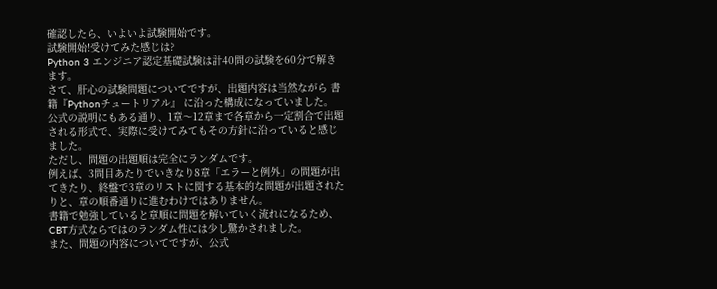確認したら、いよいよ試験開始です。
試験開始!受けてみた感じは?
Python 3 エンジニア認定基礎試験は計40問の試験を60分で解きます。
さて、肝心の試験問題についてですが、出題内容は当然ながら 書籍『Pythonチュートリアル』 に沿った構成になっていました。
公式の説明にもある通り、1章〜12章まで各章から一定割合で出題される形式で、実際に受けてみてもその方針に沿っていると感じました。
ただし、問題の出題順は完全にランダムです。
例えば、3問目あたりでいきなり8章「エラーと例外」の問題が出てきたり、終盤で3章のリストに関する基本的な問題が出題されたりと、章の順番通りに進むわけではありません。
書籍で勉強していると章順に問題を解いていく流れになるため、CBT方式ならではのランダム性には少し驚かされました。
また、問題の内容についてですが、公式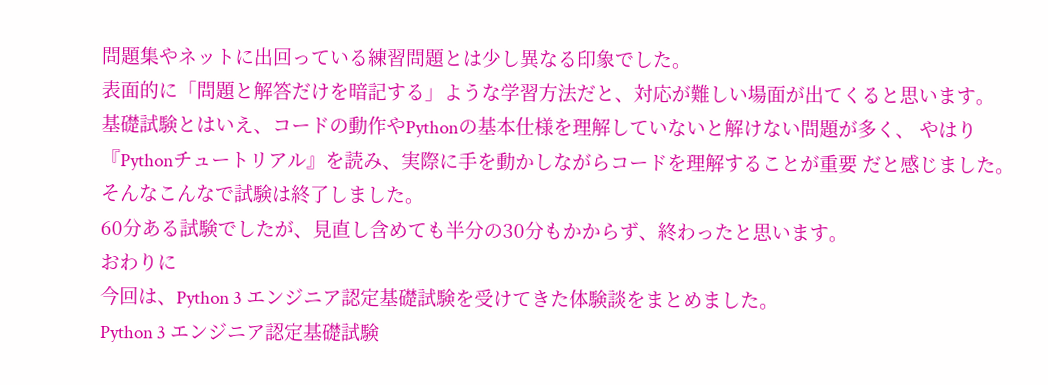問題集やネットに出回っている練習問題とは少し異なる印象でした。
表面的に「問題と解答だけを暗記する」ような学習方法だと、対応が難しい場面が出てくると思います。
基礎試験とはいえ、コードの動作やPythonの基本仕様を理解していないと解けない問題が多く、 やはり 『Pythonチュートリアル』を読み、実際に手を動かしながらコードを理解することが重要 だと感じました。
そんなこんなで試験は終了しました。
60分ある試験でしたが、見直し含めても半分の30分もかからず、終わったと思います。
おわりに
今回は、Python 3 エンジニア認定基礎試験を受けてきた体験談をまとめました。
Python 3 エンジニア認定基礎試験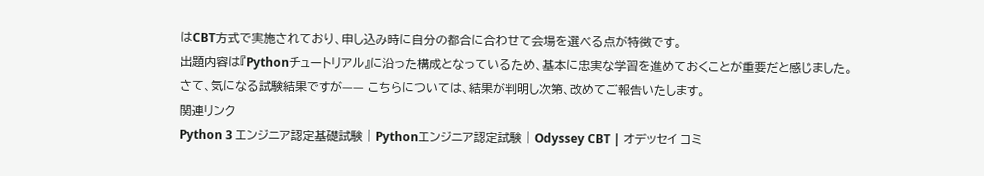はCBT方式で実施されており、申し込み時に自分の都合に合わせて会場を選べる点が特徴です。
出題内容は『Pythonチュートリアル』に沿った構成となっているため、基本に忠実な学習を進めておくことが重要だと感じました。
さて、気になる試験結果ですが—— こちらについては、結果が判明し次第、改めてご報告いたします。
関連リンク
Python 3 エンジニア認定基礎試験 | Pythonエンジニア認定試験 | Odyssey CBT | オデッセイ コミ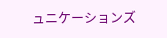ュニケーションズ